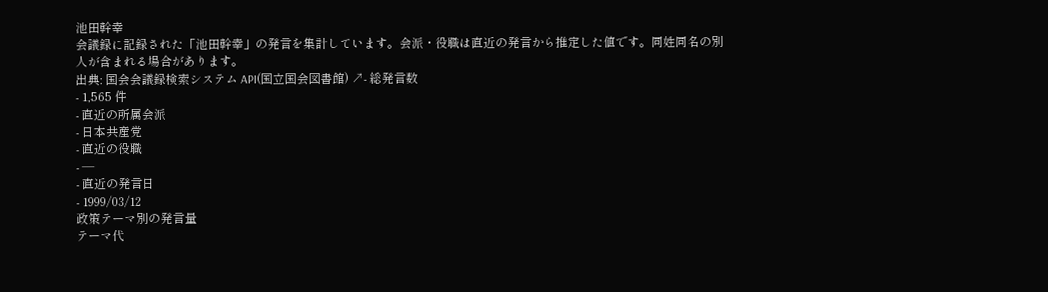池田幹幸
会議録に記録された「池田幹幸」の発言を集計しています。会派・役職は直近の発言から推定した値です。同姓同名の別人が含まれる場合があります。
出典: 国会会議録検索システム API(国立国会図書館) ↗- 総発言数
- 1,565 件
- 直近の所属会派
- 日本共産党
- 直近の役職
- —
- 直近の発言日
- 1999/03/12
政策テーマ別の発言量
テーマ代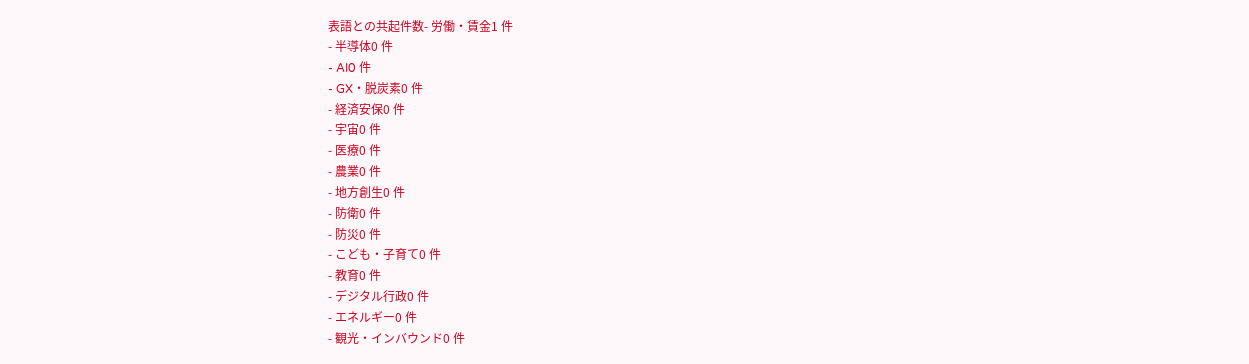表語との共起件数- 労働・賃金1 件
- 半導体0 件
- AI0 件
- GX・脱炭素0 件
- 経済安保0 件
- 宇宙0 件
- 医療0 件
- 農業0 件
- 地方創生0 件
- 防衛0 件
- 防災0 件
- こども・子育て0 件
- 教育0 件
- デジタル行政0 件
- エネルギー0 件
- 観光・インバウンド0 件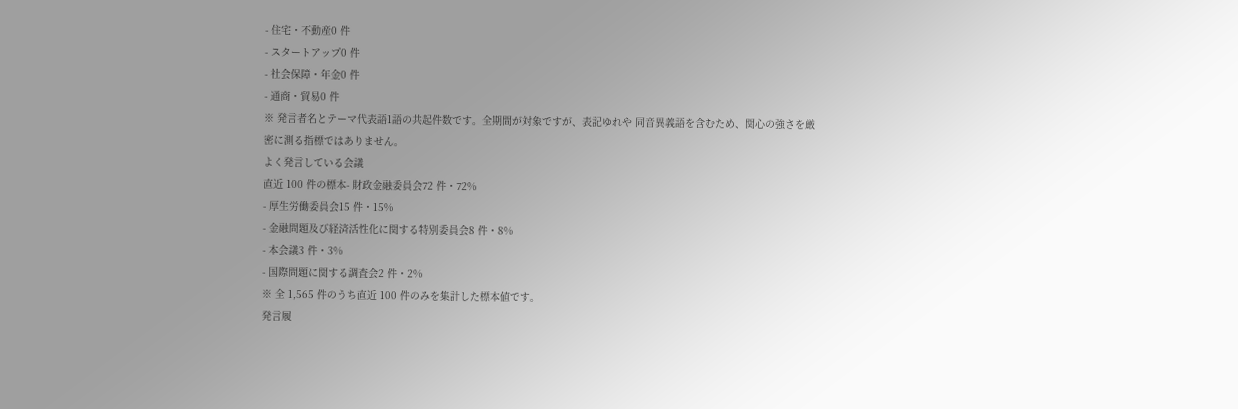- 住宅・不動産0 件
- スタートアップ0 件
- 社会保障・年金0 件
- 通商・貿易0 件
※ 発言者名とテーマ代表語1語の共起件数です。全期間が対象ですが、表記ゆれや 同音異義語を含むため、関心の強さを厳密に測る指標ではありません。
よく発言している会議
直近 100 件の標本- 財政金融委員会72 件・72%
- 厚生労働委員会15 件・15%
- 金融問題及び経済活性化に関する特別委員会8 件・8%
- 本会議3 件・3%
- 国際問題に関する調査会2 件・2%
※ 全 1,565 件のうち直近 100 件のみを集計した標本値です。
発言履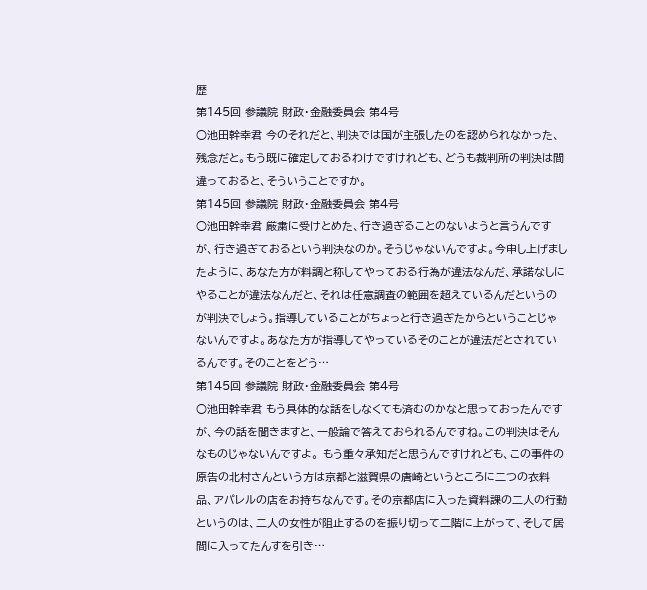歴
第145回 参議院 財政・金融委員会 第4号
○池田幹幸君 今のそれだと、判決では国が主張したのを認められなかった、残念だと。もう既に確定しておるわけですけれども、どうも裁判所の判決は間違っておると、そういうことですか。
第145回 参議院 財政・金融委員会 第4号
○池田幹幸君 厳粛に受けとめた、行き過ぎることのないようと言うんですが、行き過ぎておるという判決なのか。そうじゃないんですよ。今申し上げましたように、あなた方が料調と称してやっておる行為が違法なんだ、承諾なしにやることが違法なんだと、それは任意調査の範囲を超えているんだというのが判決でしょう。指導していることがちょっと行き過ぎたからということじゃないんですよ。あなた方が指導してやっているそのことが違法だとされているんです。そのことをどう…
第145回 参議院 財政・金融委員会 第4号
○池田幹幸君 もう具体的な話をしなくても済むのかなと思っておったんですが、今の話を聞きますと、一般論で答えておられるんですね。この判決はそんなものじゃないんですよ。 もう重々承知だと思うんですけれども、この事件の原告の北村さんという方は京都と滋賀県の唐崎というところに二つの衣料品、アパレルの店をお持ちなんです。その京都店に入った資料課の二人の行動というのは、二人の女性が阻止するのを振り切って二階に上がって、そして居間に入ってたんすを引き…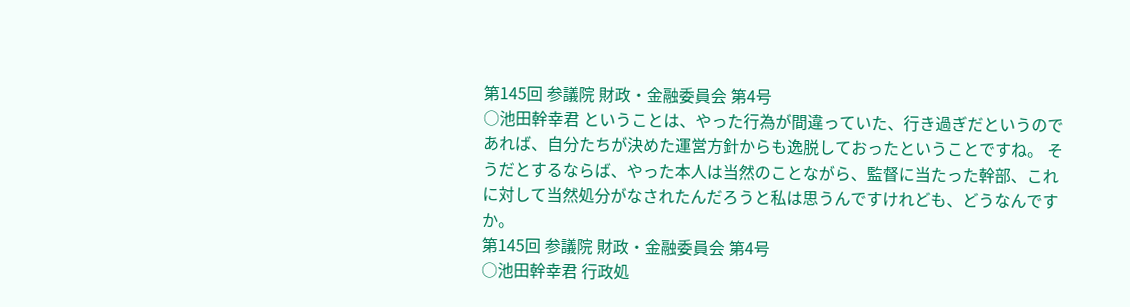第145回 参議院 財政・金融委員会 第4号
○池田幹幸君 ということは、やった行為が間違っていた、行き過ぎだというのであれば、自分たちが決めた運営方針からも逸脱しておったということですね。 そうだとするならば、やった本人は当然のことながら、監督に当たった幹部、これに対して当然処分がなされたんだろうと私は思うんですけれども、どうなんですか。
第145回 参議院 財政・金融委員会 第4号
○池田幹幸君 行政処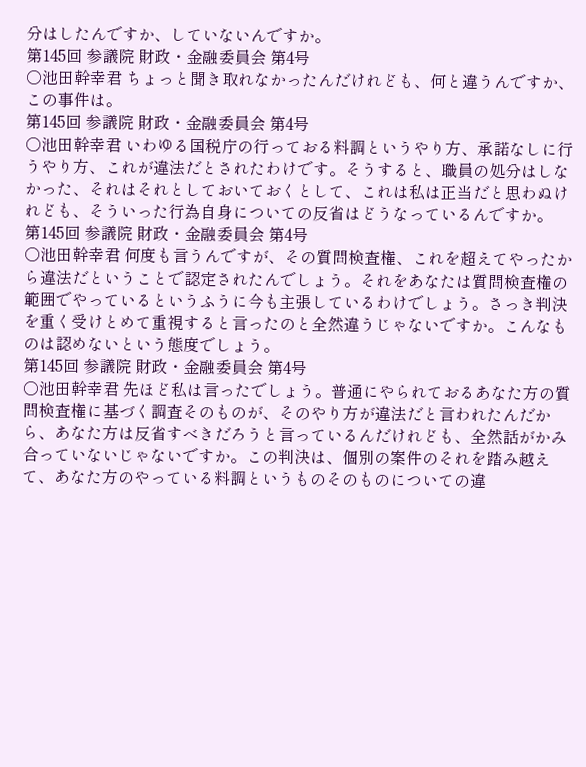分はしたんですか、していないんですか。
第145回 参議院 財政・金融委員会 第4号
○池田幹幸君 ちょっと聞き取れなかったんだけれども、何と違うんですか、この事件は。
第145回 参議院 財政・金融委員会 第4号
○池田幹幸君 いわゆる国税庁の行っておる料調というやり方、承諾なしに行うやり方、これが違法だとされたわけです。そうすると、職員の処分はしなかった、それはそれとしておいておくとして、これは私は正当だと思わぬけれども、そういった行為自身についての反省はどうなっているんですか。
第145回 参議院 財政・金融委員会 第4号
○池田幹幸君 何度も言うんですが、その質問検査権、これを超えてやったから違法だということで認定されたんでしょう。それをあなたは質問検査権の範囲でやっているというふうに今も主張しているわけでしょう。さっき判決を重く受けとめて重視すると言ったのと全然違うじゃないですか。こんなものは認めないという態度でしょう。
第145回 参議院 財政・金融委員会 第4号
○池田幹幸君 先ほど私は言ったでしょう。普通にやられておるあなた方の質問検査権に基づく調査そのものが、そのやり方が違法だと言われたんだから、あなた方は反省すべきだろうと言っているんだけれども、全然話がかみ合っていないじゃないですか。この判決は、個別の案件のそれを踏み越えて、あなた方のやっている料調というものそのものについての違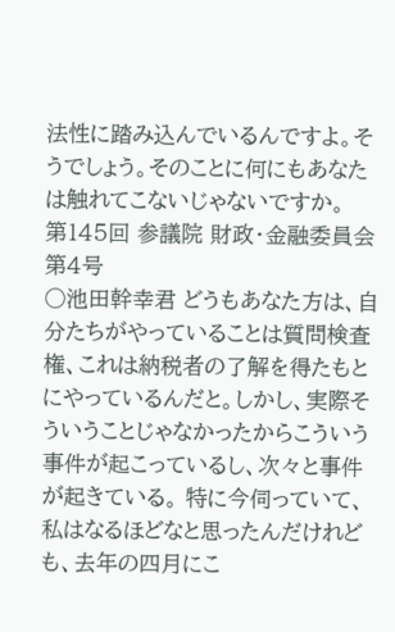法性に踏み込んでいるんですよ。そうでしょう。そのことに何にもあなたは触れてこないじゃないですか。
第145回 参議院 財政・金融委員会 第4号
○池田幹幸君 どうもあなた方は、自分たちがやっていることは質問検査権、これは納税者の了解を得たもとにやっているんだと。しかし、実際そういうことじゃなかったからこういう事件が起こっているし、次々と事件が起きている。 特に今伺っていて、私はなるほどなと思ったんだけれども、去年の四月にこ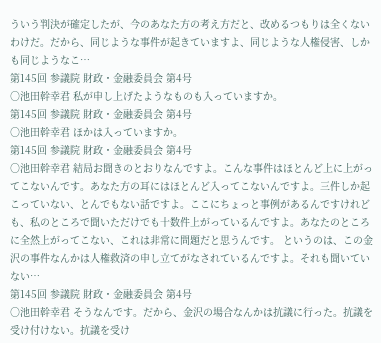ういう判決が確定したが、今のあなた方の考え方だと、改めるつもりは全くないわけだ。だから、同じような事件が起きていますよ、同じような人権侵害、しかも同じようなこ…
第145回 参議院 財政・金融委員会 第4号
○池田幹幸君 私が申し上げたようなものも入っていますか。
第145回 参議院 財政・金融委員会 第4号
○池田幹幸君 ほかは入っていますか。
第145回 参議院 財政・金融委員会 第4号
○池田幹幸君 結局お聞きのとおりなんですよ。こんな事件はほとんど上に上がってこないんです。あなた方の耳にはほとんど入ってこないんですよ。三件しか起こっていない、とんでもない話ですよ。ここにちょっと事例があるんですけれども、私のところで聞いただけでも十数件上がっているんですよ。あなたのところに全然上がってこない、これは非常に問題だと思うんです。 というのは、この金沢の事件なんかは人権救済の申し立てがなされているんですよ。それも聞いていない…
第145回 参議院 財政・金融委員会 第4号
○池田幹幸君 そうなんです。だから、金沢の場合なんかは抗議に行った。抗議を受け付けない。抗議を受け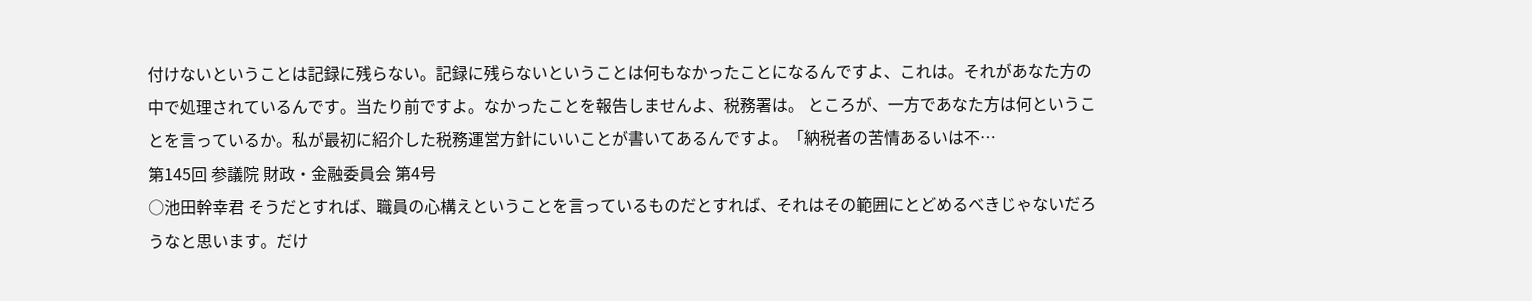付けないということは記録に残らない。記録に残らないということは何もなかったことになるんですよ、これは。それがあなた方の中で処理されているんです。当たり前ですよ。なかったことを報告しませんよ、税務署は。 ところが、一方であなた方は何ということを言っているか。私が最初に紹介した税務運営方針にいいことが書いてあるんですよ。「納税者の苦情あるいは不…
第145回 参議院 財政・金融委員会 第4号
○池田幹幸君 そうだとすれば、職員の心構えということを言っているものだとすれば、それはその範囲にとどめるべきじゃないだろうなと思います。だけ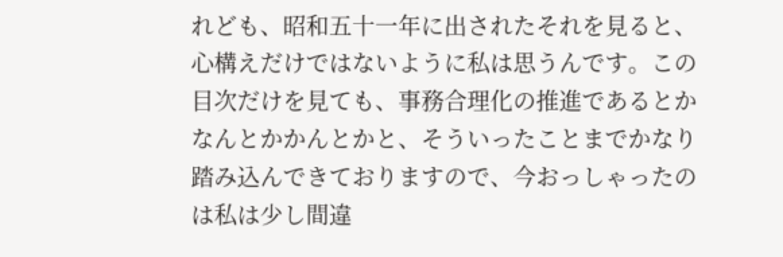れども、昭和五十一年に出されたそれを見ると、心構えだけではないように私は思うんです。この目次だけを見ても、事務合理化の推進であるとかなんとかかんとかと、そういったことまでかなり踏み込んできておりますので、今おっしゃったのは私は少し間違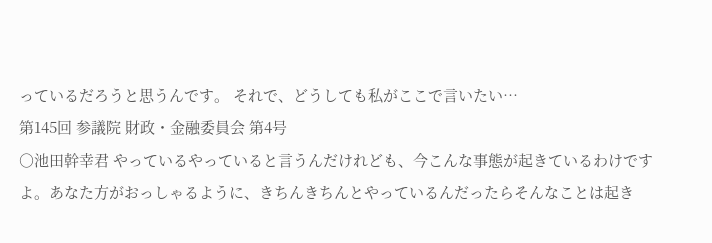っているだろうと思うんです。 それで、どうしても私がここで言いたい…
第145回 参議院 財政・金融委員会 第4号
○池田幹幸君 やっているやっていると言うんだけれども、今こんな事態が起きているわけですよ。あなた方がおっしゃるように、きちんきちんとやっているんだったらそんなことは起き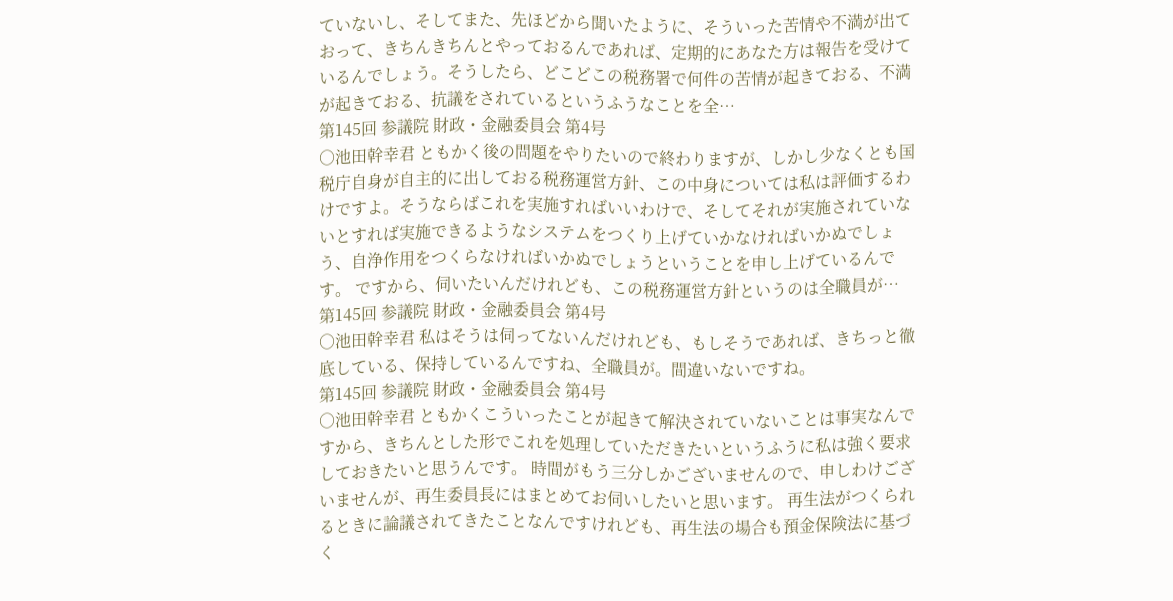ていないし、そしてまた、先ほどから聞いたように、そういった苦情や不満が出ておって、きちんきちんとやっておるんであれば、定期的にあなた方は報告を受けているんでしょう。そうしたら、どこどこの税務署で何件の苦情が起きておる、不満が起きておる、抗議をされているというふうなことを全…
第145回 参議院 財政・金融委員会 第4号
○池田幹幸君 ともかく後の問題をやりたいので終わりますが、しかし少なくとも国税庁自身が自主的に出しておる税務運営方針、この中身については私は評価するわけですよ。そうならばこれを実施すればいいわけで、そしてそれが実施されていないとすれば実施できるようなシステムをつくり上げていかなければいかぬでしょう、自浄作用をつくらなければいかぬでしょうということを申し上げているんです。 ですから、伺いたいんだけれども、この税務運営方針というのは全職員が…
第145回 参議院 財政・金融委員会 第4号
○池田幹幸君 私はそうは伺ってないんだけれども、もしそうであれば、きちっと徹底している、保持しているんですね、全職員が。間違いないですね。
第145回 参議院 財政・金融委員会 第4号
○池田幹幸君 ともかくこういったことが起きて解決されていないことは事実なんですから、きちんとした形でこれを処理していただきたいというふうに私は強く要求しておきたいと思うんです。 時間がもう三分しかございませんので、申しわけございませんが、再生委員長にはまとめてお伺いしたいと思います。 再生法がつくられるときに論議されてきたことなんですけれども、再生法の場合も預金保険法に基づく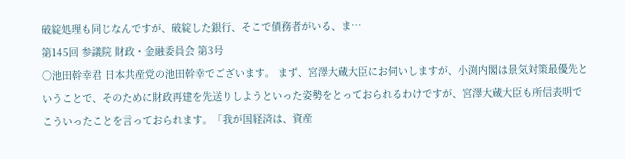破綻処理も同じなんですが、破綻した銀行、そこで債務者がいる、ま…
第145回 参議院 財政・金融委員会 第3号
○池田幹幸君 日本共産党の池田幹幸でございます。 まず、宮澤大蔵大臣にお伺いしますが、小渕内閣は景気対策最優先ということで、そのために財政再建を先送りしようといった姿勢をとっておられるわけですが、宮澤大蔵大臣も所信表明でこういったことを言っておられます。「我が国経済は、資産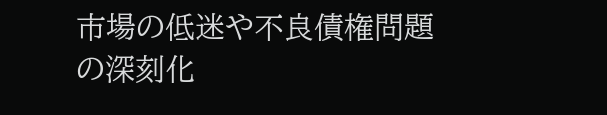市場の低迷や不良債権問題の深刻化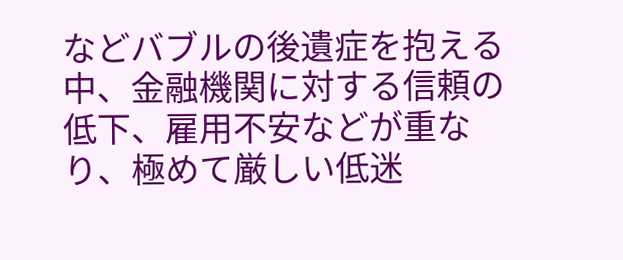などバブルの後遺症を抱える中、金融機関に対する信頼の低下、雇用不安などが重なり、極めて厳しい低迷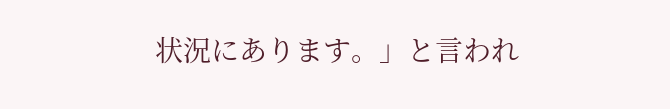状況にあります。」と言われ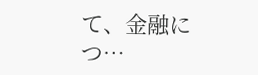て、金融につ…